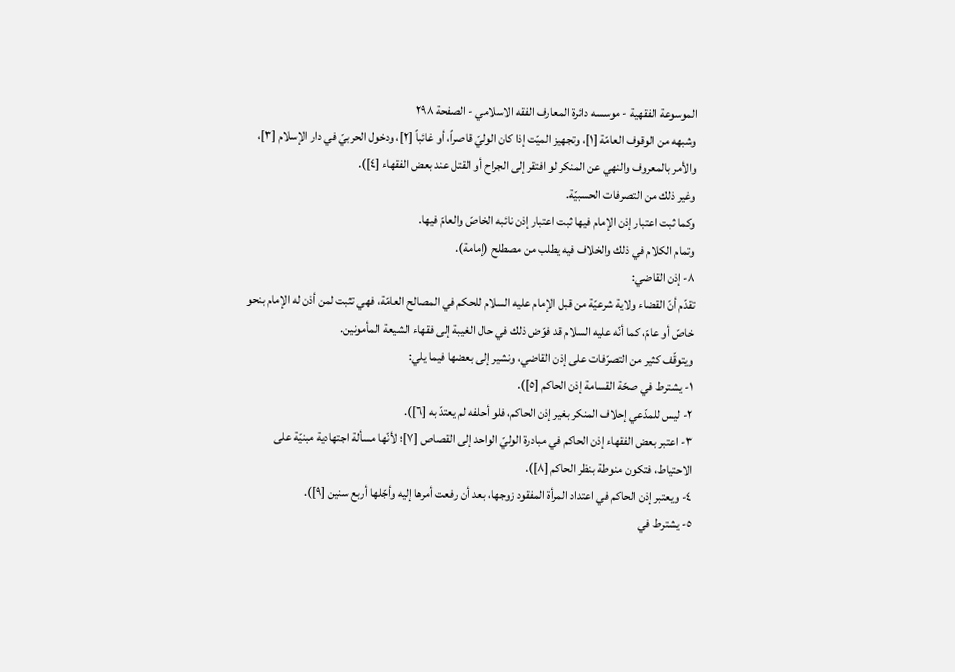الموسوعة الفقهية - موسسه دائرة المعارف الفقه الاسلامي - الصفحة ٢٩٨
وشبهه من الوقوف العامّة [١]، وتجهيز الميّت إذا كان الوليّ قاصراً، أو غائباً [٢]، ودخول الحربيّ في دار الإسلام [٣]، والأمر بالمعروف والنهي عن المنكر لو افتقر إلى الجراح أو القتل عند بعض الفقهاء [٤]).
وغير ذلك من التصرفات الحسبيّة.
وكما ثبت اعتبار إذن الإمام فيها ثبت اعتبار إذن نائبه الخاصّ والعامّ فيها.
وتمام الكلام في ذلك والخلاف فيه يطلب من مصطلح (إمامة).
٨- إذن القاضي:
تقدّم أنّ القضاء ولاية شرعيّة من قبل الإمام عليه السلام للحكم في المصالح العامّة، فهي تثبت لمن أذن له الإمام بنحو خاصّ أو عامّ، كما أنّه عليه السلام قد فوّض ذلك في حال الغيبة إلى فقهاء الشيعة المأمونين.
ويتوقّف كثير من التصرّفات على إذن القاضي، ونشير إلى بعضها فيما يلي:
١- يشترط في صحّة القسامة إذن الحاكم [٥]).
٢- ليس للمدّعي إحلاف المنكر بغير إذن الحاكم، فلو أحلفه لم يعتدّ به [٦]).
٣- اعتبر بعض الفقهاء إذن الحاكم في مبادرة الوليّ الواحد إلى القصاص [٧]؛ لأنّها مسألة اجتهادية مبنيّة على الاحتياط، فتكون منوطة بنظر الحاكم [٨]).
٤- ويعتبر إذن الحاكم في اعتداد المرأة المفقود زوجها، بعد أن رفعت أمرها إليه وأجّلها أربع سنين [٩]).
٥- يشترط في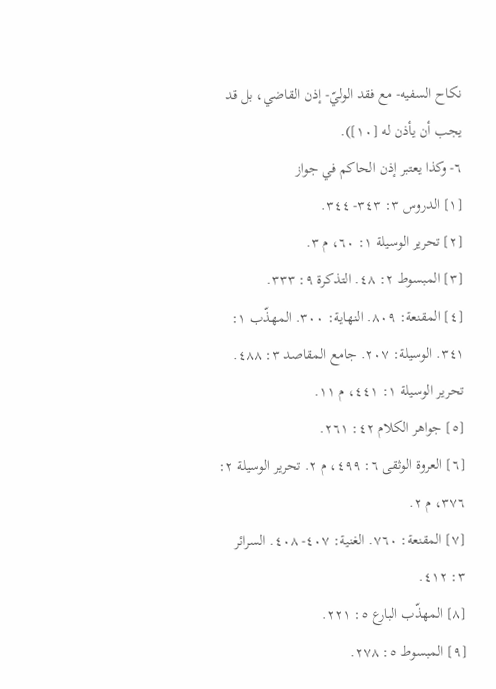نكاح السفيه- مع فقد الوليّ- إذن القاضي، بل قد يجب أن يأذن له [١٠]).
٦- وكذا يعتبر إذن الحاكم في جواز
[١] الدروس ٣: ٣٤٣- ٣٤٤.
[٢] تحرير الوسيلة ١: ٦٠، م ٣.
[٣] المبسوط ٢: ٤٨. التذكرة ٩: ٣٣٣.
[٤] المقنعة: ٨٠٩. النهاية: ٣٠٠. المهذّب ١: ٣٤١. الوسيلة: ٢٠٧. جامع المقاصد ٣: ٤٨٨. تحرير الوسيلة ١: ٤٤١، م ١١.
[٥] جواهر الكلام ٤٢: ٢٦١.
[٦] العروة الوثقى ٦: ٤٩٩، م ٢. تحرير الوسيلة ٢: ٣٧٦، م ٢.
[٧] المقنعة: ٧٦٠. الغنية: ٤٠٧- ٤٠٨. السرائر ٣: ٤١٢.
[٨] المهذّب البارع ٥: ٢٢١.
[٩] المبسوط ٥: ٢٧٨.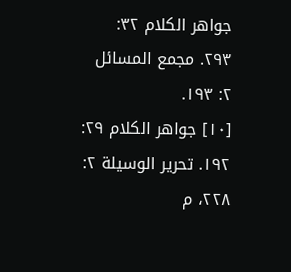جواهر الكلام ٣٢: ٢٩٣. مجمع المسائل ٢: ١٩٣.
[١٠] جواهر الكلام ٢٩: ١٩٢. تحرير الوسيلة ٢: ٢٢٨، م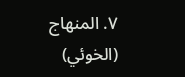٧. المنهاج (الخوئي)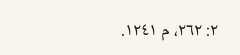٢: ٢٦٢، م ١٢٤١.